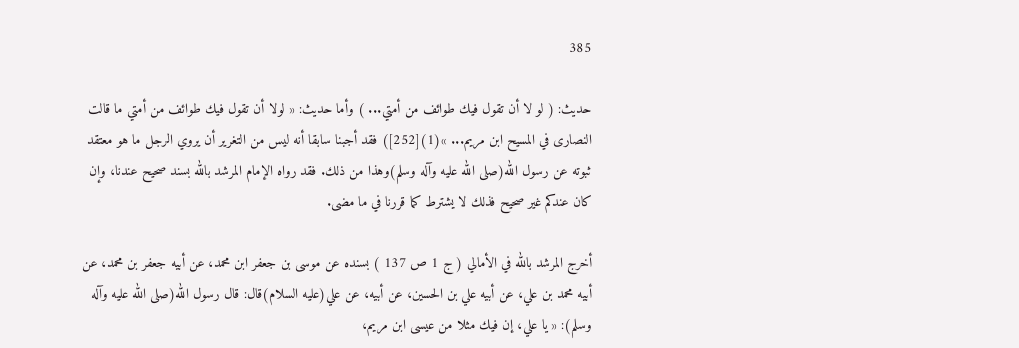385

حديث: ( لو لا أن تقول فيك طوائف من أمتي... ) وأما حديث: « لولا أن تقول فيك طوائف من أمتي ما قالت النصارى في المسيح ابن مريم... »(1)[252]) فقد أجبنا سابقا أنه ليس من التغرير أن يروي الرجل ما هو معتقد ثبوته عن رسول الله(صلى الله عليه وآله وسلم)وهذا من ذلك. فقد رواه الإمام المرشد بالله بسند صحيح عندنا، وإن كان عندكم غير صحيح فذلك لا يشترط كما قررنا في ما مضى.

أخرج المرشد بالله في الأمالي ( ج 1 ص 137 ) بسنده عن موسى بن جعفر ابن محمد، عن أبيه جعفر بن محمد، عن أبيه محمد بن علي، عن أبيه علي بن الحسين، عن أبيه، عن علي(عليه السلام)قال: قال رسول الله(صلى الله عليه وآله وسلم): « يا علي، إن فيك مثلا من عيسى ابن مريم،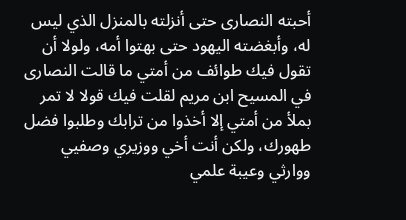أحبته النصارى حتى أنزلته بالمنزل الذي ليس له، وأبغضته اليهود حتى بهتوا أمه، ولولا أن تقول فيك طوائف من أمتي ما قالت النصارى في المسيح ابن مريم لقلت فيك قولا لا تمر بملأ من أمتي إلا أخذوا من ترابك وطلبوا فضل طهورك، ولكن أنت أخي ووزيري وصفيي ووارثي وعيبة علمي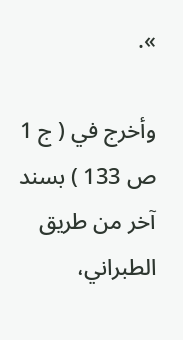».

وأخرج في ( ج 1 ص 133 ) بسند آخر من طريق الطبراني،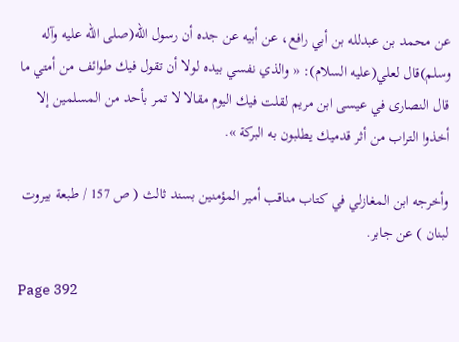عن محمد بن عبدلله بن أبي رافع، عن أبيه عن جده أن رسول الله(صلى الله عليه وآله وسلم)قال لعلي(عليه السلام): « والذي نفسي بيده لولا أن تقول فيك طوائف من أمتي ما قال النصارى في عيسى ابن مريم لقلت فيك اليوم مقالا لا تمر بأحد من المسلمين إلا أخذوا التراب من أثر قدميك يطلبون به البركة ».

وأخرجه ابن المغازلي في كتاب مناقب أمير المؤمنين بسند ثالث ( ص 157 / طبعة بيروت لبنان ) عن جابر.

Page 392